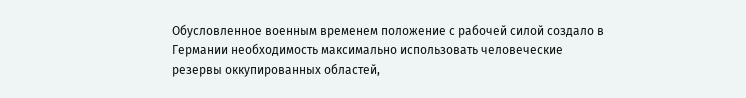Обусловленное военным временем положение с рабочей силой создало в Германии необходимость максимально использовать человеческие резервы оккупированных областей,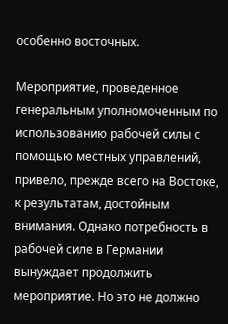особенно восточных.

Мероприятие, проведенное генеральным уполномоченным по использованию рабочей силы с помощью местных управлений, привело, прежде всего на Востоке, к результатам, достойным внимания. Однако потребность в рабочей силе в Германии вынуждает продолжить мероприятие. Но это не должно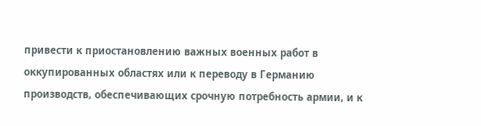привести к приостановлению важных военных работ в оккупированных областях или к переводу в Германию производств, обеспечивающих срочную потребность армии, и к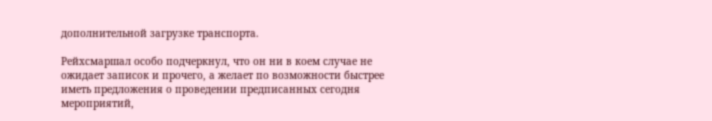дополнительной загрузке транспорта.

Рейхсмаршал особо подчеркнул, что он ни в коем случае не ожидает записок и прочего, а желает по возможности быстрее иметь предложения о проведении предписанных сегодня мероприятий,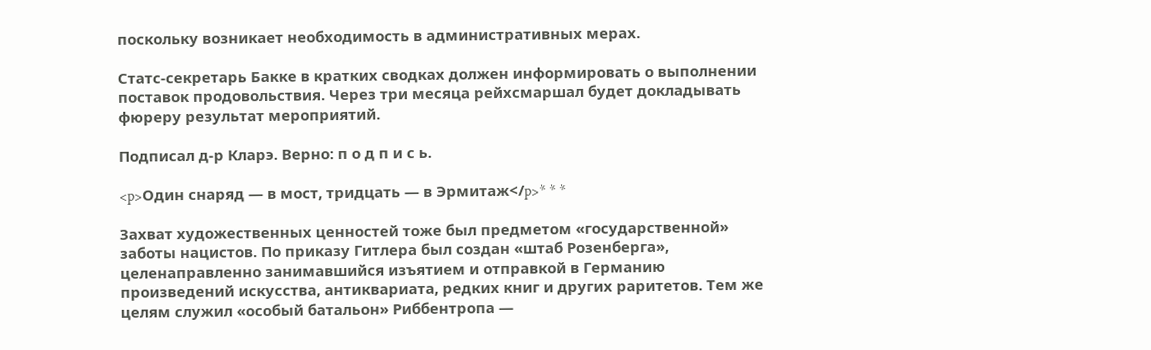поскольку возникает необходимость в административных мерах.

Статс-секретарь Бакке в кратких сводках должен информировать о выполнении поставок продовольствия. Через три месяца рейхсмаршал будет докладывать фюреру результат мероприятий.

Подписал д-р Кларэ. Верно: п о д п и с ь.

<p>Один снаряд — в мост, тридцать — в Эрмитаж</p>* * *

Захват художественных ценностей тоже был предметом «государственной» заботы нацистов. По приказу Гитлера был создан «штаб Розенберга», целенаправленно занимавшийся изъятием и отправкой в Германию произведений искусства, антиквариата, редких книг и других раритетов. Тем же целям служил «особый батальон» Риббентропа —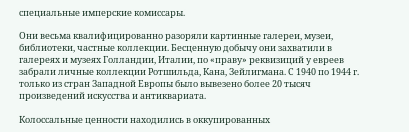специальные имперские комиссары.

Они весьма квалифицированно разоряли картинные галереи, музеи, библиотеки, частные коллекции. Бесценную добычу они захватили в галереях и музеях Голландии, Италии, по «праву» реквизиций у евреев забрали личные коллекции Ротшильда, Кана, Зейлигмана. С 1940 по 1944 г. только из стран Западной Европы было вывезено более 20 тысяч произведений искусства и антиквариата.

Колоссальные ценности находились в оккупированных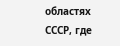областях СССР, где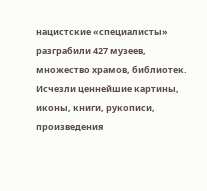нацистские «специалисты» разграбили 427 музеев, множество храмов, библиотек. Исчезли ценнейшие картины, иконы, книги, рукописи, произведения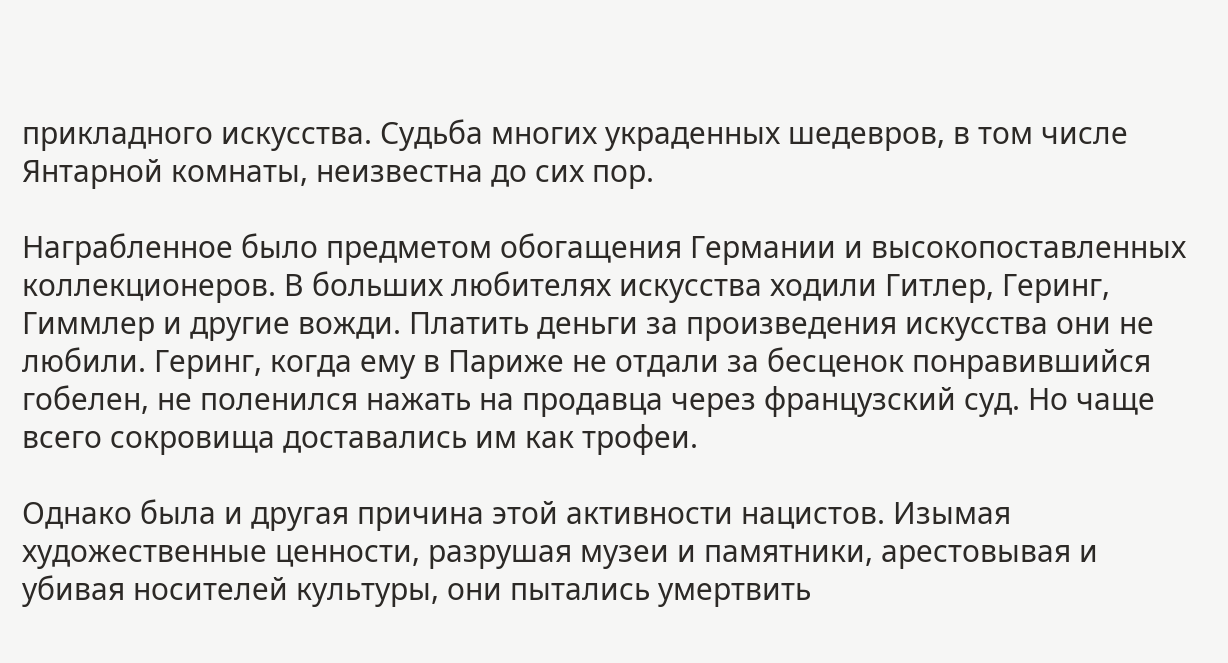прикладного искусства. Судьба многих украденных шедевров, в том числе Янтарной комнаты, неизвестна до сих пор.

Награбленное было предметом обогащения Германии и высокопоставленных коллекционеров. В больших любителях искусства ходили Гитлер, Геринг, Гиммлер и другие вожди. Платить деньги за произведения искусства они не любили. Геринг, когда ему в Париже не отдали за бесценок понравившийся гобелен, не поленился нажать на продавца через французский суд. Но чаще всего сокровища доставались им как трофеи.

Однако была и другая причина этой активности нацистов. Изымая художественные ценности, разрушая музеи и памятники, арестовывая и убивая носителей культуры, они пытались умертвить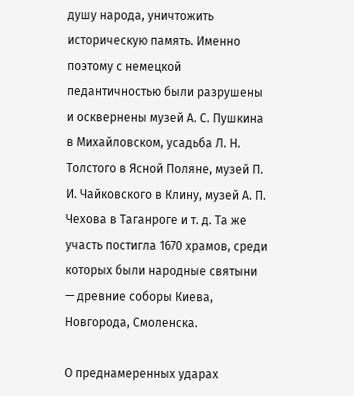душу народа, уничтожить историческую память. Именно поэтому с немецкой педантичностью были разрушены и осквернены музей А. С. Пушкина в Михайловском, усадьба Л. Н. Толстого в Ясной Поляне, музей П. И. Чайковского в Клину, музей А. П. Чехова в Таганроге и т. д. Та же участь постигла 1670 храмов, среди которых были народные святыни — древние соборы Киева, Новгорода, Смоленска.

О преднамеренных ударах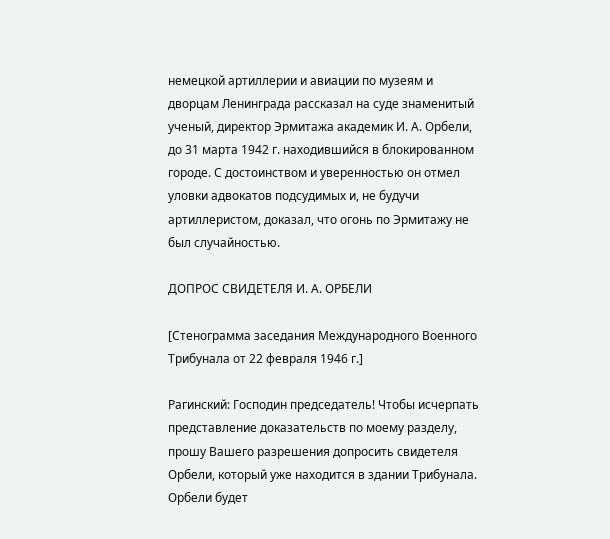немецкой артиллерии и авиации по музеям и дворцам Ленинграда рассказал на суде знаменитый ученый, директор Эрмитажа академик И. А. Орбели, до 31 марта 1942 г. находившийся в блокированном городе. С достоинством и уверенностью он отмел уловки адвокатов подсудимых и, не будучи артиллеристом, доказал, что огонь по Эрмитажу не был случайностью.

ДОПРОС СВИДЕТЕЛЯ И. А. ОРБЕЛИ

[Стенограмма заседания Международного Военного Трибунала от 22 февраля 1946 г.]

Рагинский: Господин председатель! Чтобы исчерпать представление доказательств по моему разделу, прошу Вашего разрешения допросить свидетеля Орбели, который уже находится в здании Трибунала. Орбели будет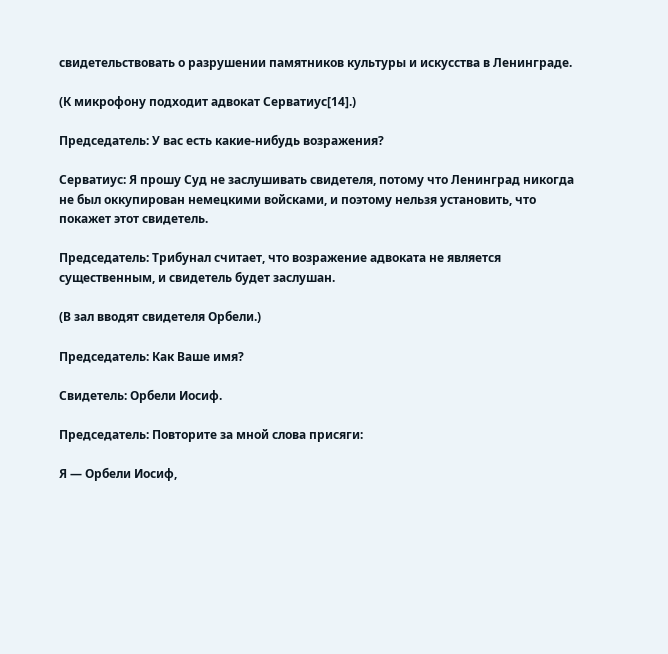свидетельствовать о разрушении памятников культуры и искусства в Ленинграде.

(К микрофону подходит адвокат Серватиус[14].)

Председатель: У вас есть какие-нибудь возражения?

Серватиус: Я прошу Суд не заслушивать свидетеля, потому что Ленинград никогда не был оккупирован немецкими войсками, и поэтому нельзя установить, что покажет этот свидетель.

Председатель: Трибунал считает, что возражение адвоката не является существенным, и свидетель будет заслушан.

(В зал вводят свидетеля Орбели.)

Председатель: Как Ваше имя?

Свидетель: Орбели Иосиф.

Председатель: Повторите за мной слова присяги:

Я — Орбели Иосиф,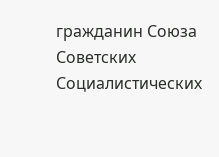гражданин Союза Советских Социалистических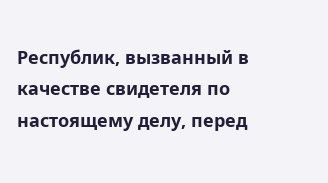Республик, вызванный в качестве свидетеля по настоящему делу, перед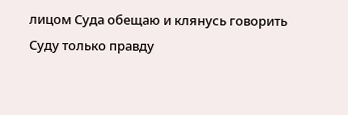лицом Суда обещаю и клянусь говорить Суду только правду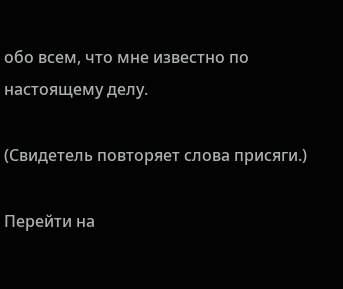обо всем, что мне известно по настоящему делу.

(Свидетель повторяет слова присяги.)

Перейти на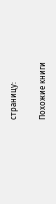страницу:

Похожие книги